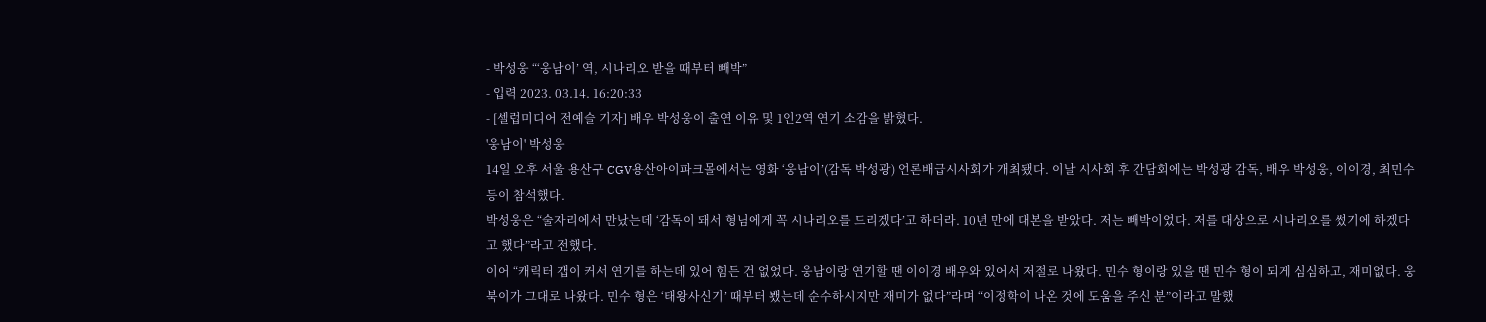- 박성웅 “‘웅남이’ 역, 시나리오 받을 때부터 빼박”
- 입력 2023. 03.14. 16:20:33
- [셀럽미디어 전예슬 기자] 배우 박성웅이 출연 이유 및 1인2역 연기 소감을 밝혔다.
'웅남이' 박성웅
14일 오후 서울 용산구 CGV용산아이파크몰에서는 영화 ‘웅남이’(감독 박성광) 언론배급시사회가 개최됐다. 이날 시사회 후 간담회에는 박성광 감독, 배우 박성웅, 이이경, 최민수 등이 참석했다.
박성웅은 “술자리에서 만났는데 ‘감독이 돼서 형님에게 꼭 시나리오를 드리겠다’고 하더라. 10년 만에 대본을 받았다. 저는 빼박이었다. 저를 대상으로 시나리오를 썼기에 하겠다고 했다”라고 전했다.
이어 “캐릭터 갭이 커서 연기를 하는데 있어 힘든 건 없었다. 웅남이랑 연기할 땐 이이경 배우와 있어서 저절로 나왔다. 민수 형이랑 있을 땐 민수 형이 되게 심심하고, 재미없다. 웅북이가 그대로 나왔다. 민수 형은 ‘태왕사신기’ 때부터 뵀는데 순수하시지만 재미가 없다”라며 “이정학이 나온 것에 도움을 주신 분”이라고 말했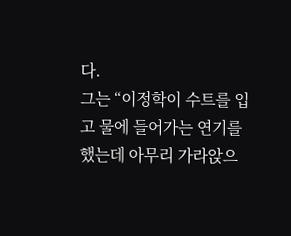다.
그는 “이정학이 수트를 입고 물에 들어가는 연기를 했는데 아무리 가라앉으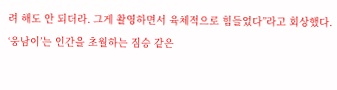려 해도 안 되더라. 그게 촬영하면서 육체적으로 힘들었다”라고 회상했다.
‘웅남이’는 인간을 초월하는 짐승 같은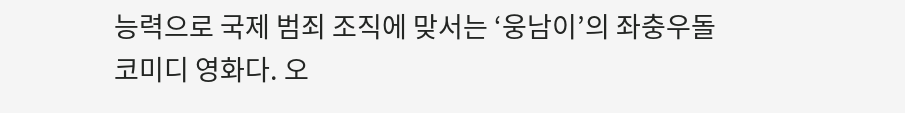능력으로 국제 범죄 조직에 맞서는 ‘웅남이’의 좌충우돌 코미디 영화다. 오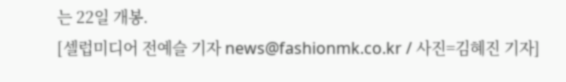는 22일 개봉.
[셀럽미디어 전예슬 기자 news@fashionmk.co.kr / 사진=김혜진 기자]